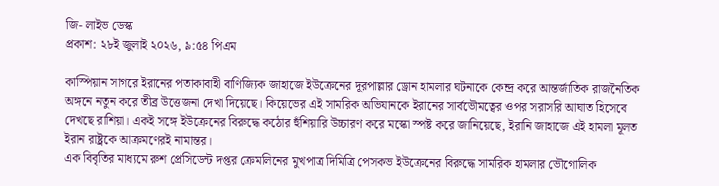জি- লাইভ ডেস্ক
প্রকাশ: ২৮ই জুলাই ২০২৬, ৯:৫৪ পিএম

কাস্পিয়ান সাগরে ইরানের পতাকাবাহী বাণিজ্যিক জাহাজে ইউক্রেনের দূরপাল্লার ড্রোন হামলার ঘটনাকে কেন্দ্র করে আন্তর্জাতিক রাজনৈতিক অঙ্গনে নতুন করে তীব্র উত্তেজনা দেখা দিয়েছে। কিয়েভের এই সামরিক অভিযানকে ইরানের সার্বভৌমত্বের ওপর সরাসরি আঘাত হিসেবে দেখছে রাশিয়া। একই সঙ্গে ইউক্রেনের বিরুদ্ধে কঠোর হুঁশিয়ারি উচ্চারণ করে মস্কো স্পষ্ট করে জানিয়েছে, ইরানি জাহাজে এই হামলা মূলত ইরান রাষ্ট্রকে আক্রমণেরই নামান্তর।
এক বিবৃতির মাধ্যমে রুশ প্রেসিডেন্ট দপ্তর ক্রেমলিনের মুখপাত্র দিমিত্রি পেসকভ ইউক্রেনের বিরুদ্ধে সামরিক হামলার ভৌগোলিক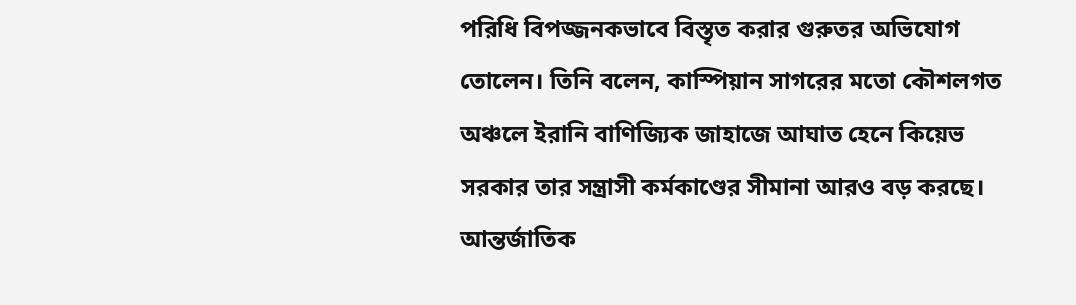পরিধি বিপজ্জনকভাবে বিস্তৃত করার গুরুতর অভিযোগ তোলেন। তিনি বলেন, কাস্পিয়ান সাগরের মতো কৌশলগত অঞ্চলে ইরানি বাণিজ্যিক জাহাজে আঘাত হেনে কিয়েভ সরকার তার সন্ত্রাসী কর্মকাণ্ডের সীমানা আরও বড় করছে। আন্তর্জাতিক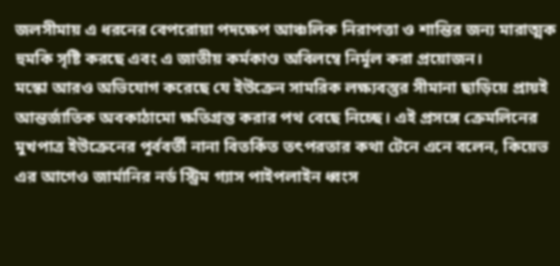জলসীমায় এ ধরনের বেপরোয়া পদক্ষেপ আঞ্চলিক নিরাপত্তা ও শান্তির জন্য মারাত্মক হুমকি সৃষ্টি করছে এবং এ জাতীয় কর্মকাণ্ড অবিলম্বে নির্মূল করা প্রয়োজন।
মস্কো আরও অভিযোগ করেছে যে ইউক্রেন সামরিক লক্ষ্যবস্তুর সীমানা ছাড়িয়ে প্রায়ই আন্তর্জাতিক অবকাঠামো ক্ষতিগ্রস্ত করার পথ বেছে নিচ্ছে। এই প্রসঙ্গে ক্রেমলিনের মুখপাত্র ইউক্রেনের পূর্ববর্তী নানা বিতর্কিত তৎপরতার কথা টেনে এনে বলেন, কিয়েভ এর আগেও জার্মানির নর্ড স্ট্রিম গ্যাস পাইপলাইন ধ্বংস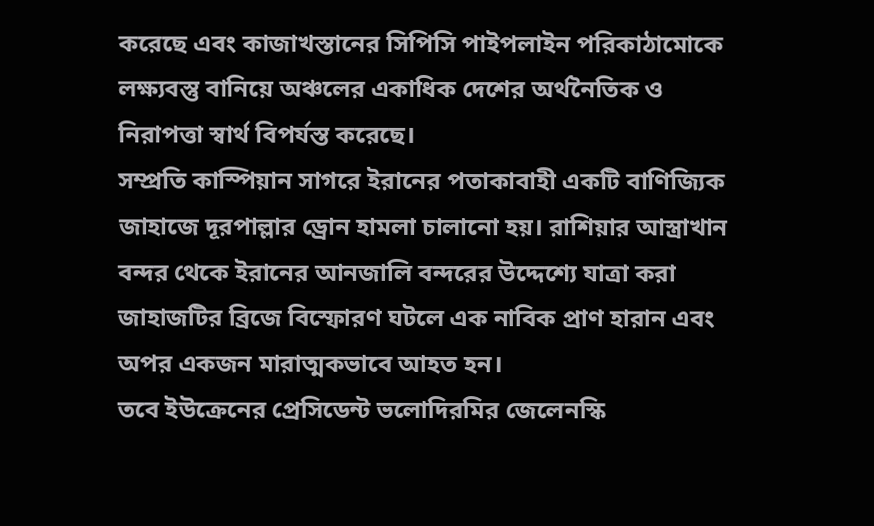করেছে এবং কাজাখস্তানের সিপিসি পাইপলাইন পরিকাঠামোকে লক্ষ্যবস্তু বানিয়ে অঞ্চলের একাধিক দেশের অর্থনৈতিক ও নিরাপত্তা স্বার্থ বিপর্যস্ত করেছে।
সম্প্রতি কাস্পিয়ান সাগরে ইরানের পতাকাবাহী একটি বাণিজ্যিক জাহাজে দূরপাল্লার ড্রোন হামলা চালানো হয়। রাশিয়ার আস্ত্রাখান বন্দর থেকে ইরানের আনজালি বন্দরের উদ্দেশ্যে যাত্রা করা জাহাজটির ব্রিজে বিস্ফোরণ ঘটলে এক নাবিক প্রাণ হারান এবং অপর একজন মারাত্মকভাবে আহত হন।
তবে ইউক্রেনের প্রেসিডেন্ট ভলোদিরমির জেলেনস্কি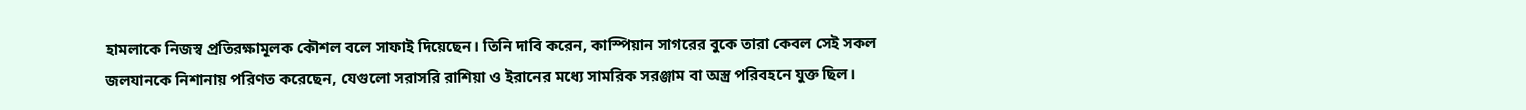হামলাকে নিজস্ব প্রতিরক্ষামূলক কৌশল বলে সাফাই দিয়েছেন। তিনি দাবি করেন, কাস্পিয়ান সাগরের বুকে তারা কেবল সেই সকল জলযানকে নিশানায় পরিণত করেছেন, যেগুলো সরাসরি রাশিয়া ও ইরানের মধ্যে সামরিক সরঞ্জাম বা অস্ত্র পরিবহনে যুক্ত ছিল।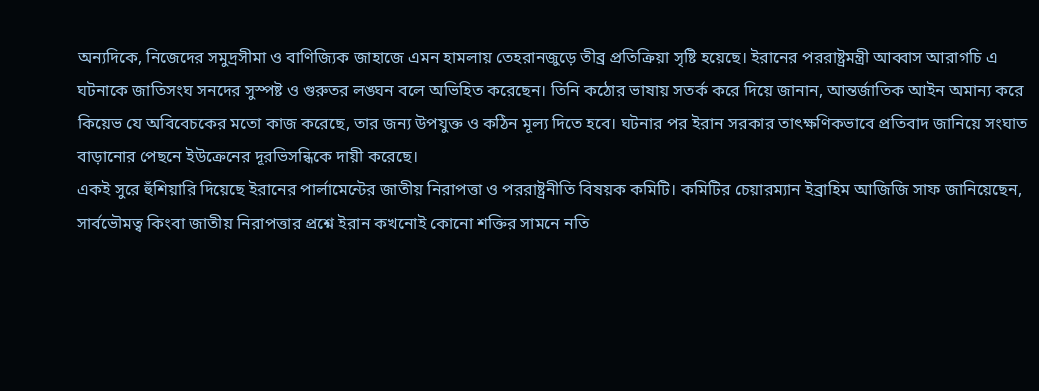অন্যদিকে, নিজেদের সমুদ্রসীমা ও বাণিজ্যিক জাহাজে এমন হামলায় তেহরানজুড়ে তীব্র প্রতিক্রিয়া সৃষ্টি হয়েছে। ইরানের পররাষ্ট্রমন্ত্রী আব্বাস আরাগচি এ ঘটনাকে জাতিসংঘ সনদের সুস্পষ্ট ও গুরুতর লঙ্ঘন বলে অভিহিত করেছেন। তিনি কঠোর ভাষায় সতর্ক করে দিয়ে জানান, আন্তর্জাতিক আইন অমান্য করে কিয়েভ যে অবিবেচকের মতো কাজ করেছে, তার জন্য উপযুক্ত ও কঠিন মূল্য দিতে হবে। ঘটনার পর ইরান সরকার তাৎক্ষণিকভাবে প্রতিবাদ জানিয়ে সংঘাত বাড়ানোর পেছনে ইউক্রেনের দূরভিসন্ধিকে দায়ী করেছে।
একই সুরে হুঁশিয়ারি দিয়েছে ইরানের পার্লামেন্টের জাতীয় নিরাপত্তা ও পররাষ্ট্রনীতি বিষয়ক কমিটি। কমিটির চেয়ারম্যান ইব্রাহিম আজিজি সাফ জানিয়েছেন, সার্বভৌমত্ব কিংবা জাতীয় নিরাপত্তার প্রশ্নে ইরান কখনোই কোনো শক্তির সামনে নতি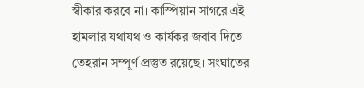স্বীকার করবে না। কাস্পিয়ান সাগরে এই হামলার যথাযথ ও কার্যকর জবাব দিতে তেহরান সম্পূর্ণ প্রস্তুত রয়েছে। সংঘাতের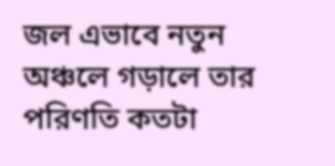জল এভাবে নতুন অঞ্চলে গড়ালে তার পরিণতি কতটা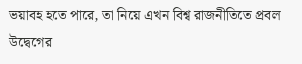ভয়াবহ হতে পারে, তা নিয়ে এখন বিশ্ব রাজনীতিতে প্রবল উদ্বেগের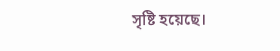সৃষ্টি হয়েছে।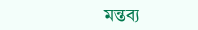মন্তব্য